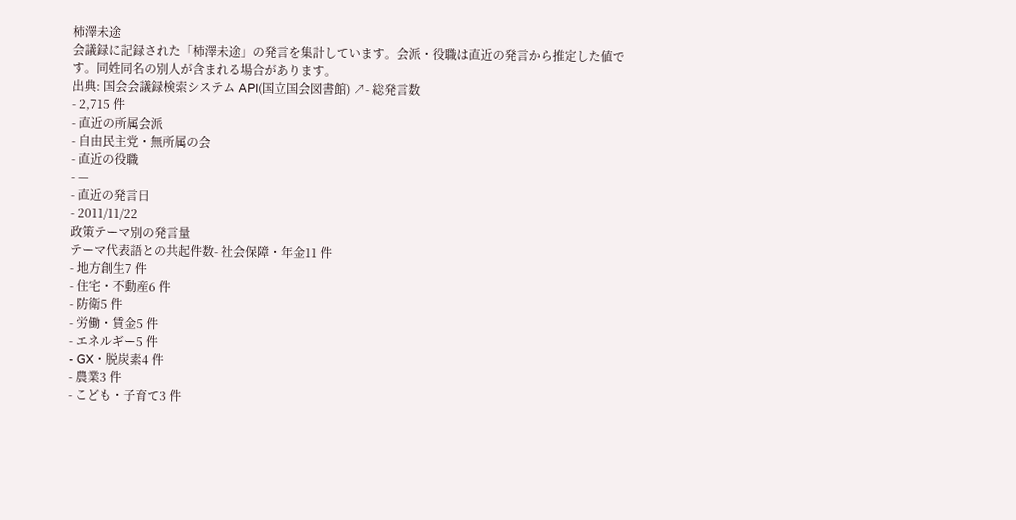柿澤未途
会議録に記録された「柿澤未途」の発言を集計しています。会派・役職は直近の発言から推定した値です。同姓同名の別人が含まれる場合があります。
出典: 国会会議録検索システム API(国立国会図書館) ↗- 総発言数
- 2,715 件
- 直近の所属会派
- 自由民主党・無所属の会
- 直近の役職
- —
- 直近の発言日
- 2011/11/22
政策テーマ別の発言量
テーマ代表語との共起件数- 社会保障・年金11 件
- 地方創生7 件
- 住宅・不動産6 件
- 防衛5 件
- 労働・賃金5 件
- エネルギー5 件
- GX・脱炭素4 件
- 農業3 件
- こども・子育て3 件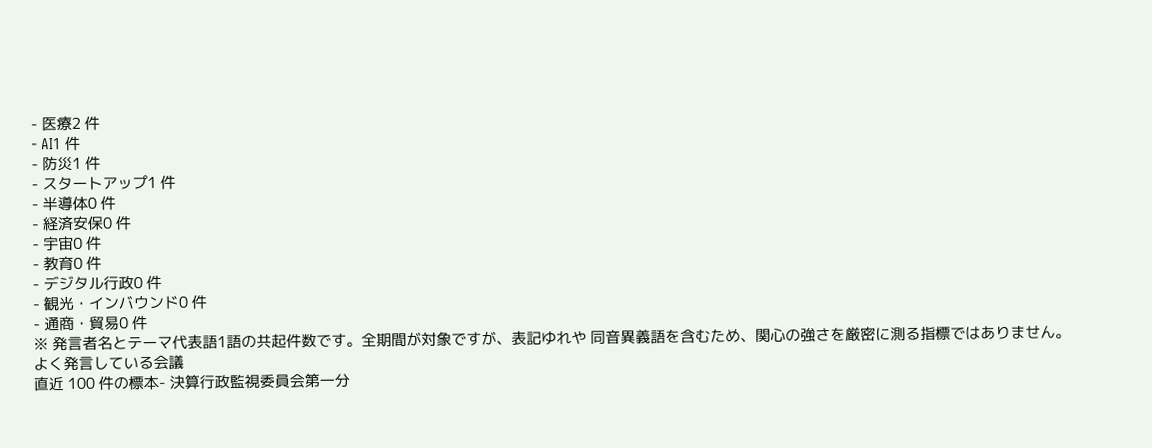- 医療2 件
- AI1 件
- 防災1 件
- スタートアップ1 件
- 半導体0 件
- 経済安保0 件
- 宇宙0 件
- 教育0 件
- デジタル行政0 件
- 観光・インバウンド0 件
- 通商・貿易0 件
※ 発言者名とテーマ代表語1語の共起件数です。全期間が対象ですが、表記ゆれや 同音異義語を含むため、関心の強さを厳密に測る指標ではありません。
よく発言している会議
直近 100 件の標本- 決算行政監視委員会第一分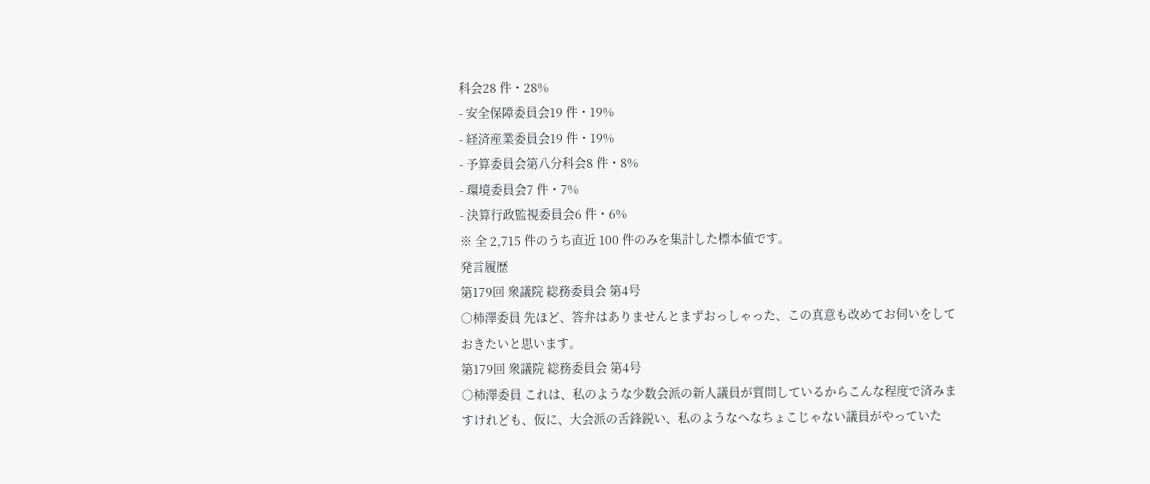科会28 件・28%
- 安全保障委員会19 件・19%
- 経済産業委員会19 件・19%
- 予算委員会第八分科会8 件・8%
- 環境委員会7 件・7%
- 決算行政監視委員会6 件・6%
※ 全 2,715 件のうち直近 100 件のみを集計した標本値です。
発言履歴
第179回 衆議院 総務委員会 第4号
○柿澤委員 先ほど、答弁はありませんとまずおっしゃった、この真意も改めてお伺いをしておきたいと思います。
第179回 衆議院 総務委員会 第4号
○柿澤委員 これは、私のような少数会派の新人議員が質問しているからこんな程度で済みますけれども、仮に、大会派の舌鋒鋭い、私のようなへなちょこじゃない議員がやっていた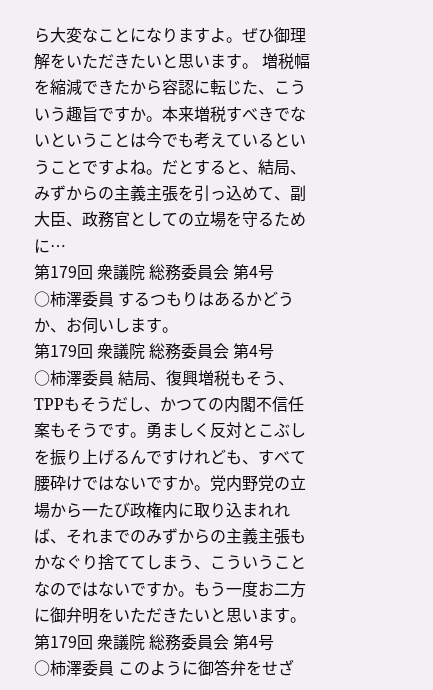ら大変なことになりますよ。ぜひ御理解をいただきたいと思います。 増税幅を縮減できたから容認に転じた、こういう趣旨ですか。本来増税すべきでないということは今でも考えているということですよね。だとすると、結局、みずからの主義主張を引っ込めて、副大臣、政務官としての立場を守るために…
第179回 衆議院 総務委員会 第4号
○柿澤委員 するつもりはあるかどうか、お伺いします。
第179回 衆議院 総務委員会 第4号
○柿澤委員 結局、復興増税もそう、TPPもそうだし、かつての内閣不信任案もそうです。勇ましく反対とこぶしを振り上げるんですけれども、すべて腰砕けではないですか。党内野党の立場から一たび政権内に取り込まれれば、それまでのみずからの主義主張もかなぐり捨ててしまう、こういうことなのではないですか。もう一度お二方に御弁明をいただきたいと思います。
第179回 衆議院 総務委員会 第4号
○柿澤委員 このように御答弁をせざ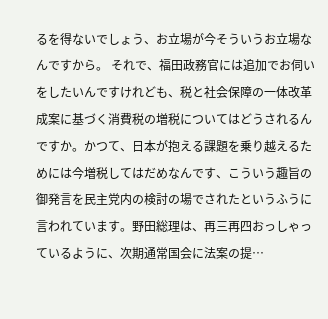るを得ないでしょう、お立場が今そういうお立場なんですから。 それで、福田政務官には追加でお伺いをしたいんですけれども、税と社会保障の一体改革成案に基づく消費税の増税についてはどうされるんですか。かつて、日本が抱える課題を乗り越えるためには今増税してはだめなんです、こういう趣旨の御発言を民主党内の検討の場でされたというふうに言われています。野田総理は、再三再四おっしゃっているように、次期通常国会に法案の提…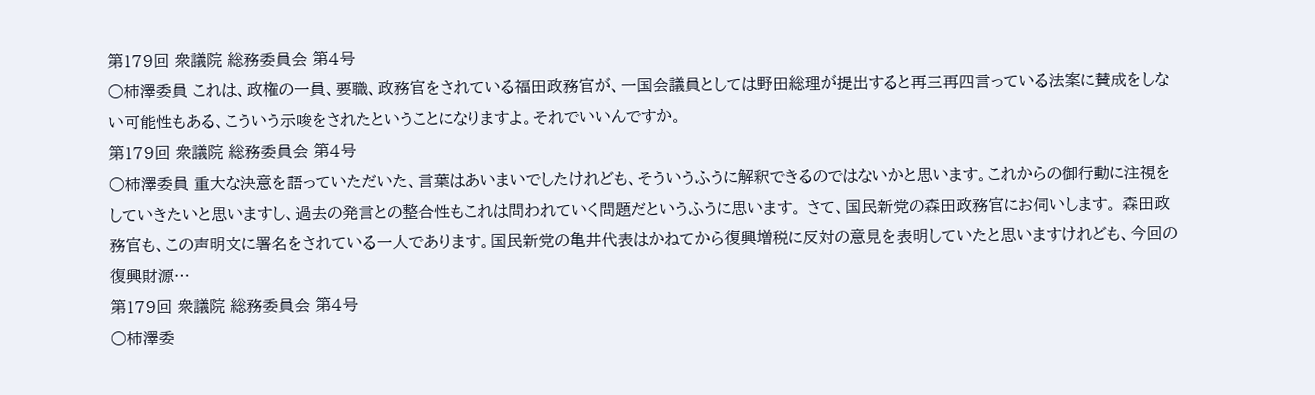第179回 衆議院 総務委員会 第4号
○柿澤委員 これは、政権の一員、要職、政務官をされている福田政務官が、一国会議員としては野田総理が提出すると再三再四言っている法案に賛成をしない可能性もある、こういう示唆をされたということになりますよ。それでいいんですか。
第179回 衆議院 総務委員会 第4号
○柿澤委員 重大な決意を語っていただいた、言葉はあいまいでしたけれども、そういうふうに解釈できるのではないかと思います。これからの御行動に注視をしていきたいと思いますし、過去の発言との整合性もこれは問われていく問題だというふうに思います。 さて、国民新党の森田政務官にお伺いします。 森田政務官も、この声明文に署名をされている一人であります。国民新党の亀井代表はかねてから復興増税に反対の意見を表明していたと思いますけれども、今回の復興財源…
第179回 衆議院 総務委員会 第4号
○柿澤委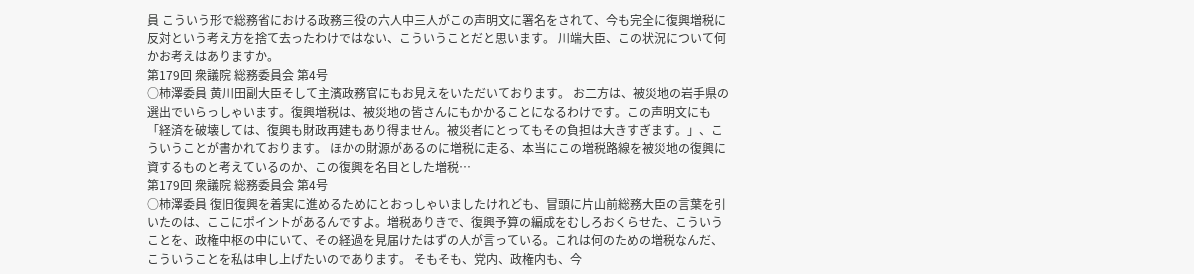員 こういう形で総務省における政務三役の六人中三人がこの声明文に署名をされて、今も完全に復興増税に反対という考え方を捨て去ったわけではない、こういうことだと思います。 川端大臣、この状況について何かお考えはありますか。
第179回 衆議院 総務委員会 第4号
○柿澤委員 黄川田副大臣そして主濱政務官にもお見えをいただいております。 お二方は、被災地の岩手県の選出でいらっしゃいます。復興増税は、被災地の皆さんにもかかることになるわけです。この声明文にも「経済を破壊しては、復興も財政再建もあり得ません。被災者にとってもその負担は大きすぎます。」、こういうことが書かれております。 ほかの財源があるのに増税に走る、本当にこの増税路線を被災地の復興に資するものと考えているのか、この復興を名目とした増税…
第179回 衆議院 総務委員会 第4号
○柿澤委員 復旧復興を着実に進めるためにとおっしゃいましたけれども、冒頭に片山前総務大臣の言葉を引いたのは、ここにポイントがあるんですよ。増税ありきで、復興予算の編成をむしろおくらせた、こういうことを、政権中枢の中にいて、その経過を見届けたはずの人が言っている。これは何のための増税なんだ、こういうことを私は申し上げたいのであります。 そもそも、党内、政権内も、今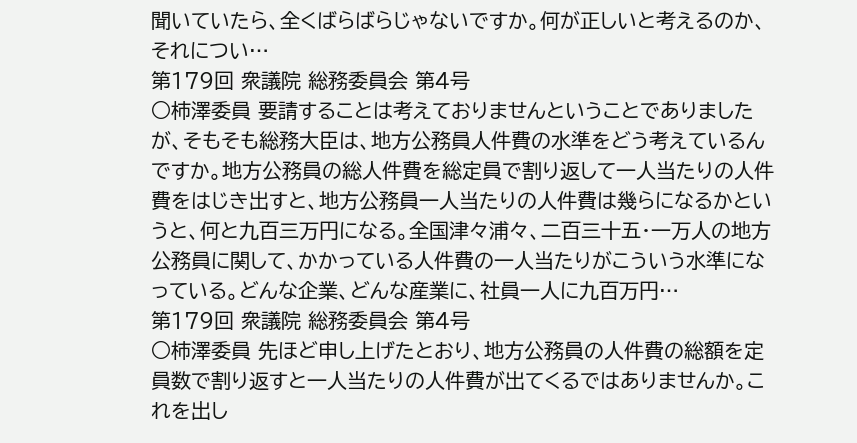聞いていたら、全くばらばらじゃないですか。何が正しいと考えるのか、それについ…
第179回 衆議院 総務委員会 第4号
○柿澤委員 要請することは考えておりませんということでありましたが、そもそも総務大臣は、地方公務員人件費の水準をどう考えているんですか。地方公務員の総人件費を総定員で割り返して一人当たりの人件費をはじき出すと、地方公務員一人当たりの人件費は幾らになるかというと、何と九百三万円になる。全国津々浦々、二百三十五・一万人の地方公務員に関して、かかっている人件費の一人当たりがこういう水準になっている。どんな企業、どんな産業に、社員一人に九百万円…
第179回 衆議院 総務委員会 第4号
○柿澤委員 先ほど申し上げたとおり、地方公務員の人件費の総額を定員数で割り返すと一人当たりの人件費が出てくるではありませんか。これを出し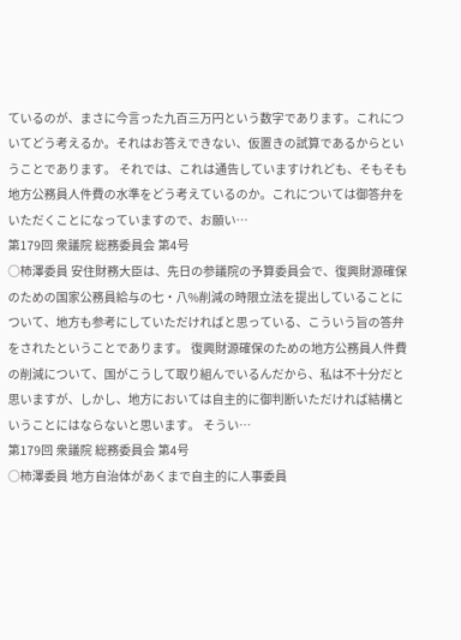ているのが、まさに今言った九百三万円という数字であります。これについてどう考えるか。それはお答えできない、仮置きの試算であるからということであります。 それでは、これは通告していますけれども、そもそも地方公務員人件費の水準をどう考えているのか。これについては御答弁をいただくことになっていますので、お願い…
第179回 衆議院 総務委員会 第4号
○柿澤委員 安住財務大臣は、先日の参議院の予算委員会で、復興財源確保のための国家公務員給与の七・八%削減の時限立法を提出していることについて、地方も参考にしていただければと思っている、こういう旨の答弁をされたということであります。 復興財源確保のための地方公務員人件費の削減について、国がこうして取り組んでいるんだから、私は不十分だと思いますが、しかし、地方においては自主的に御判断いただければ結構ということにはならないと思います。 そうい…
第179回 衆議院 総務委員会 第4号
○柿澤委員 地方自治体があくまで自主的に人事委員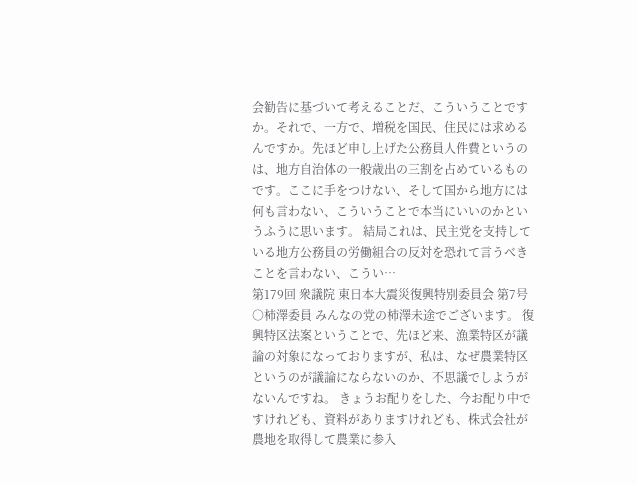会勧告に基づいて考えることだ、こういうことですか。それで、一方で、増税を国民、住民には求めるんですか。先ほど申し上げた公務員人件費というのは、地方自治体の一般歳出の三割を占めているものです。ここに手をつけない、そして国から地方には何も言わない、こういうことで本当にいいのかというふうに思います。 結局これは、民主党を支持している地方公務員の労働組合の反対を恐れて言うべきことを言わない、こうい…
第179回 衆議院 東日本大震災復興特別委員会 第7号
○柿澤委員 みんなの党の柿澤未途でございます。 復興特区法案ということで、先ほど来、漁業特区が議論の対象になっておりますが、私は、なぜ農業特区というのが議論にならないのか、不思議でしようがないんですね。 きょうお配りをした、今お配り中ですけれども、資料がありますけれども、株式会社が農地を取得して農業に参入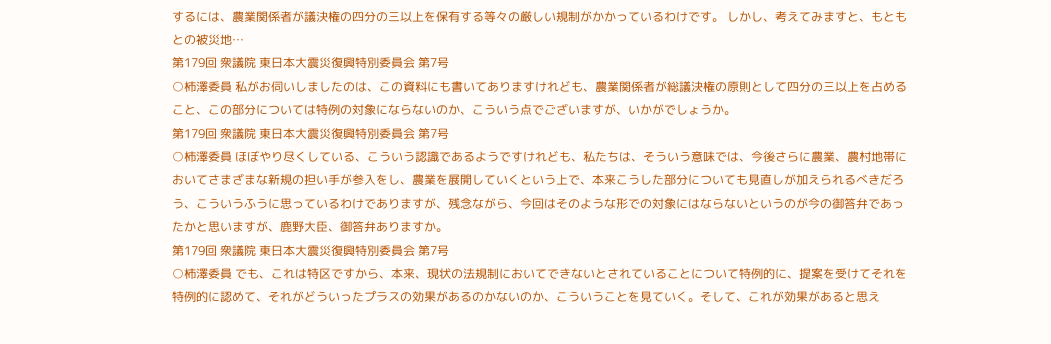するには、農業関係者が議決権の四分の三以上を保有する等々の厳しい規制がかかっているわけです。 しかし、考えてみますと、もともとの被災地…
第179回 衆議院 東日本大震災復興特別委員会 第7号
○柿澤委員 私がお伺いしましたのは、この資料にも書いてありますけれども、農業関係者が総議決権の原則として四分の三以上を占めること、この部分については特例の対象にならないのか、こういう点でございますが、いかがでしょうか。
第179回 衆議院 東日本大震災復興特別委員会 第7号
○柿澤委員 ほぼやり尽くしている、こういう認識であるようですけれども、私たちは、そういう意味では、今後さらに農業、農村地帯においてさまざまな新規の担い手が参入をし、農業を展開していくという上で、本来こうした部分についても見直しが加えられるべきだろう、こういうふうに思っているわけでありますが、残念ながら、今回はそのような形での対象にはならないというのが今の御答弁であったかと思いますが、鹿野大臣、御答弁ありますか。
第179回 衆議院 東日本大震災復興特別委員会 第7号
○柿澤委員 でも、これは特区ですから、本来、現状の法規制においてできないとされていることについて特例的に、提案を受けてそれを特例的に認めて、それがどういったプラスの効果があるのかないのか、こういうことを見ていく。そして、これが効果があると思え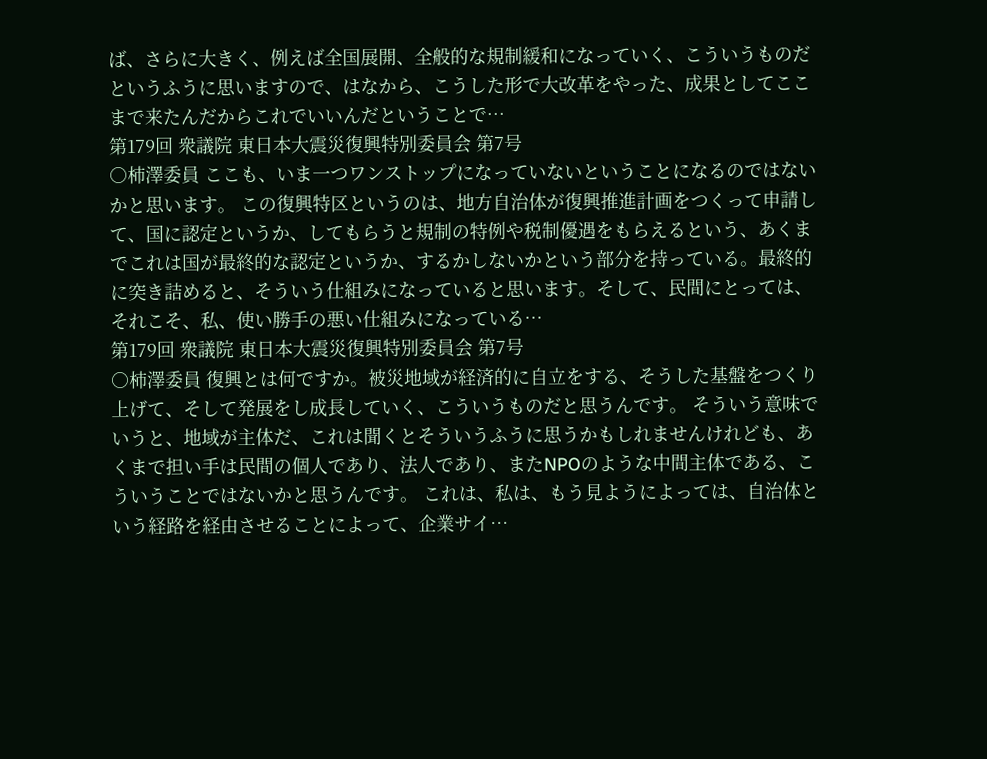ば、さらに大きく、例えば全国展開、全般的な規制緩和になっていく、こういうものだというふうに思いますので、はなから、こうした形で大改革をやった、成果としてここまで来たんだからこれでいいんだということで…
第179回 衆議院 東日本大震災復興特別委員会 第7号
○柿澤委員 ここも、いま一つワンストップになっていないということになるのではないかと思います。 この復興特区というのは、地方自治体が復興推進計画をつくって申請して、国に認定というか、してもらうと規制の特例や税制優遇をもらえるという、あくまでこれは国が最終的な認定というか、するかしないかという部分を持っている。最終的に突き詰めると、そういう仕組みになっていると思います。そして、民間にとっては、それこそ、私、使い勝手の悪い仕組みになっている…
第179回 衆議院 東日本大震災復興特別委員会 第7号
○柿澤委員 復興とは何ですか。被災地域が経済的に自立をする、そうした基盤をつくり上げて、そして発展をし成長していく、こういうものだと思うんです。 そういう意味でいうと、地域が主体だ、これは聞くとそういうふうに思うかもしれませんけれども、あくまで担い手は民間の個人であり、法人であり、またNPOのような中間主体である、こういうことではないかと思うんです。 これは、私は、もう見ようによっては、自治体という経路を経由させることによって、企業サイ…